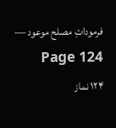فرموداتِ مصلح موعود — Page 124
۱۲۴ نماز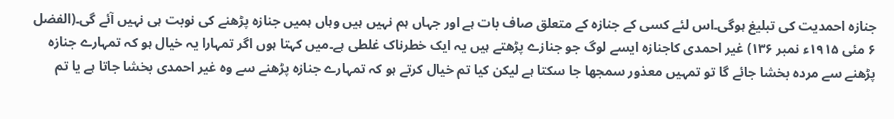جنازه احمدیت کی تبلیغ ہوگی۔اس لئے کسی کے جنازہ کے متعلق صاف بات ہے اور جہاں ہم نہیں ہیں وہاں ہمیں جنازہ پڑھنے کی نوبت ہی نہیں آئے گی۔(الفضل ۶ مئی ۱۹۱۵ء نمبر ۱۳۶) غیر احمدی کاجنازه ایسے لوگ جو جنازے پڑھتے ہیں یہ ایک خطرناک غلطی ہے۔میں کہتا ہوں اگر تمہارا یہ خیال ہو کہ تمہارے جنازہ پڑھنے سے مردہ بخشا جائے گا تو تمہیں معذور سمجھا جا سکتا ہے لیکن کیا تم خیال کرتے ہو کہ تمہارے جنازہ پڑھنے سے وہ غیر احمدی بخشا جاتا ہے یا تم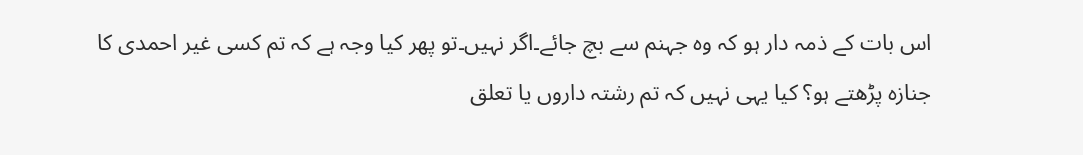اس بات کے ذمہ دار ہو کہ وہ جہنم سے بچ جائے۔اگر نہیں۔تو پھر کیا وجہ ہے کہ تم کسی غیر احمدی کا جنازہ پڑھتے ہو؟ کیا یہی نہیں کہ تم رشتہ داروں یا تعلق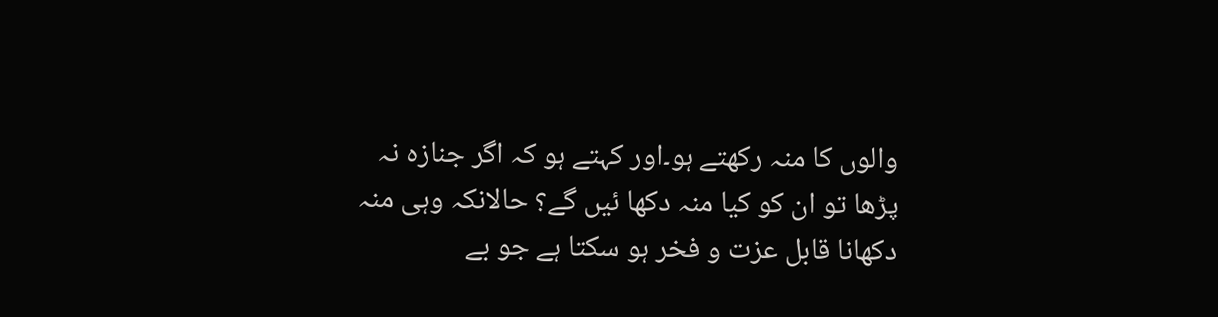والوں کا منہ رکھتے ہو۔اور کہتے ہو کہ اگر جنازہ نہ پڑھا تو ان کو کیا منہ دکھا ئیں گے؟ حالانکہ وہی منہ دکھانا قابل عزت و فخر ہو سکتا ہے جو بے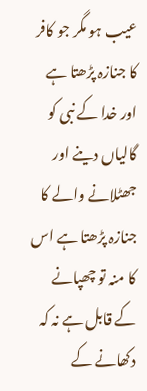عیب ہو مگر جو کافر کا جنازہ پڑھتا ہے اور خدا کے نبی کو گالیاں دینے اور جھٹلانے والے کا جنازہ پڑھتا ہے اس کا منہ تو چھپانے کے قابل ہے نہ کہ دکھانے کے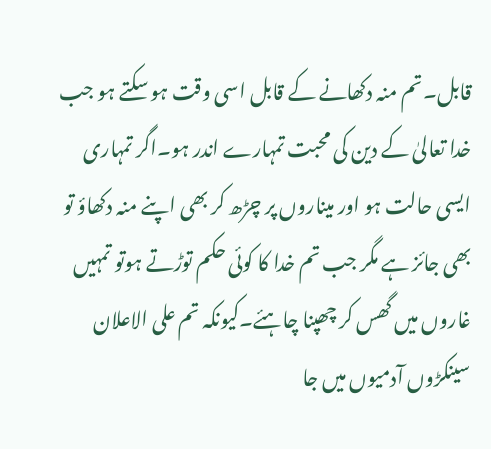قابل۔تم منہ دکھانے کے قابل اسی وقت ہو سکتے ہو جب خدا تعالیٰ کے دین کی محبت تمہارے اندر ہو۔اگر تمہاری ایسی حالت ہو اور میناروں پر چڑھ کر بھی اپنے منہ دکھاؤ تو بھی جائز ہے مگر جب تم خدا کا کوئی حکم توڑتے ہوتو تمہیں غاروں میں گھس کر چھپنا چاہئے۔کیونکہ تم علی الاعلان سینکڑوں آدمیوں میں جا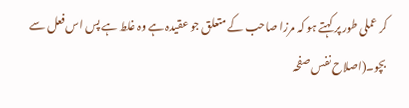کر عملی طور پر کہتے ہو کہ مرزا صاحب کے متعلق جو عقیدہ ہے وہ غلط ہے پس اس فعل سے بچو۔(اصلاح نفس صفحہ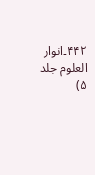۴۴۲۔انوار العلوم جلد ۵)